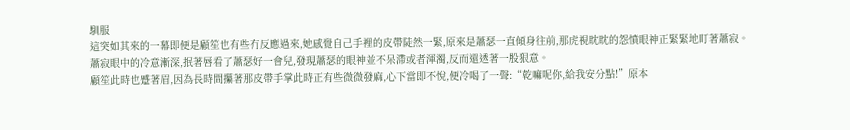馴服
這突如其來的一幕即便是顧笙也有些冇反應過來,她感覺自己手裡的皮帶陡然一緊,原來是蕭瑟一直傾身往前,那虎視眈眈的怨憤眼神正緊緊地盯著蕭寂。
蕭寂眼中的冷意漸深,抿著唇看了蕭瑟好一會兒,發現蕭瑟的眼神並不呆滯或者渾濁,反而還透著一股狠意。
顧笙此時也蹙著眉,因為長時間攥著那皮帶手掌此時正有些微微發麻,心下當即不悅,便冷喝了一聲:“乾嘛呢你,給我安分點!”原本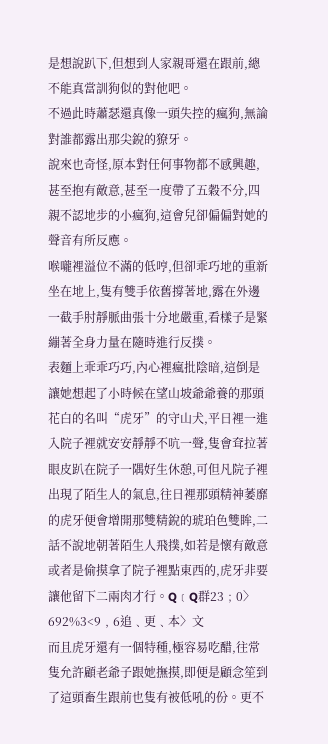是想說趴下,但想到人家親哥還在跟前,總不能真當訓狗似的對他吧。
不過此時蕭瑟還真像一頭失控的瘋狗,無論對誰都露出那尖銳的獠牙。
說來也奇怪,原本對任何事物都不感興趣,甚至抱有敵意,甚至一度帶了五穀不分,四親不認地步的小瘋狗,這會兒卻偏偏對她的聲音有所反應。
喉嚨裡溢位不滿的低哼,但卻乖巧地的重新坐在地上,隻有雙手依舊撐著地,露在外邊一截手肘靜脈曲張十分地嚴重,看樣子是緊繃著全身力量在隨時進行反撲。
表麵上乖乖巧巧,內心裡瘋批陰暗,這倒是讓她想起了小時候在望山坡爺爺養的那頭花白的名叫“虎牙”的守山犬,平日裡一進入院子裡就安安靜靜不吭一聲,隻會耷拉著眼皮趴在院子一隅好生休憩,可但凡院子裡出現了陌生人的氣息,往日裡那頭精神萎靡的虎牙便會增開那雙精銳的琥珀色雙眸,二話不說地朝著陌生人飛撲,如若是懷有敵意或者是偷摸拿了院子裡點東西的,虎牙非要讓他留下二兩肉才行。Q﹝Q群23﹔0〉692%3<9﹐6追﹑更﹑本〉文
而且虎牙還有一個特種,極容易吃醋,往常隻允許顧老爺子跟她撫摸,即便是顧念笙到了這頭畜生跟前也隻有被低吼的份。更不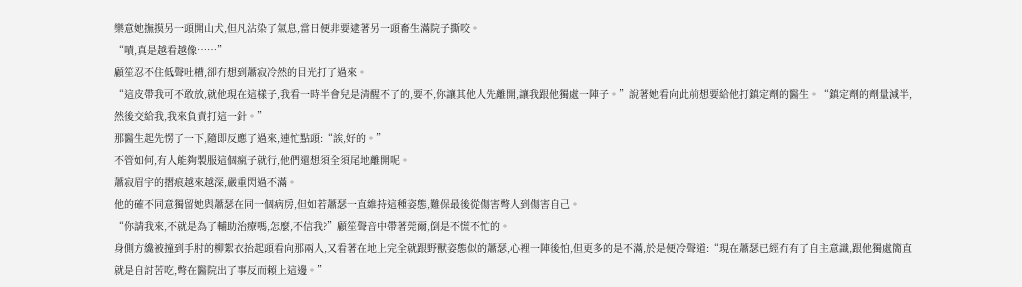樂意她撫摸另一頭開山犬,但凡沾染了氣息,當日便非要逮著另一頭畜生滿院子撕咬。
“嘖,真是越看越像……”
顧笙忍不住低聲吐槽,卻冇想到蕭寂冷然的目光打了過來。
“這皮帶我可不敢放,就他現在這樣子,我看一時半會兒是清醒不了的,要不,你讓其他人先離開,讓我跟他獨處一陣子。”說著她看向此前想要給他打鎮定劑的醫生。“鎮定劑的劑量減半,然後交給我,我來負責打這一針。”
那醫生起先愣了一下,隨即反應了過來,連忙點頭:“誒,好的。”
不管如何,有人能夠製服這個瘋子就行,他們還想須全須尾地離開呢。
蕭寂眉宇的摺痕越來越深,嚴重閃過不滿。
他的確不同意獨留她與蕭瑟在同一個病房,但如若蕭瑟一直維持這種姿態,難保最後從傷害彆人到傷害自己。
“你請我來,不就是為了輔助治療嗎,怎麼,不信我?”顧笙聲音中帶著莞爾,倒是不慌不忙的。
身側方纔被撞到手肘的柳絮衣抬起頭看向那兩人,又看著在地上完全就跟野獸姿態似的蕭瑟,心裡一陣後怕,但更多的是不滿,於是便冷聲道:“現在蕭瑟已經冇有了自主意識,跟他獨處簡直就是自討苦吃,彆在醫院出了事反而賴上這邊。”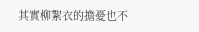其實柳絮衣的擔憂也不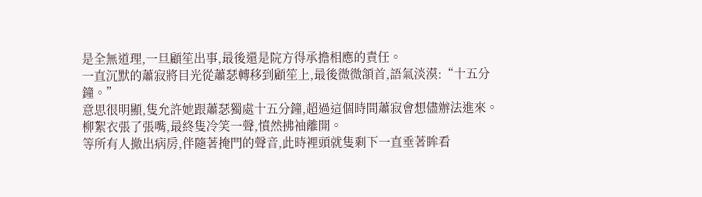是全無道理,一旦顧笙出事,最後還是院方得承擔相應的責任。
一直沉默的蕭寂將目光從蕭瑟轉移到顧笙上,最後微微頷首,語氣淡漠:“十五分鐘。”
意思很明顯,隻允許她跟蕭瑟獨處十五分鐘,超過這個時間蕭寂會想儘辦法進來。
柳絮衣張了張嘴,最終隻冷笑一聲,憤然拂袖離開。
等所有人撤出病房,伴隨著掩門的聲音,此時裡頭就隻剩下一直垂著眸看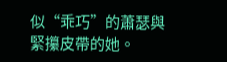似“乖巧”的蕭瑟與緊攥皮帶的她。